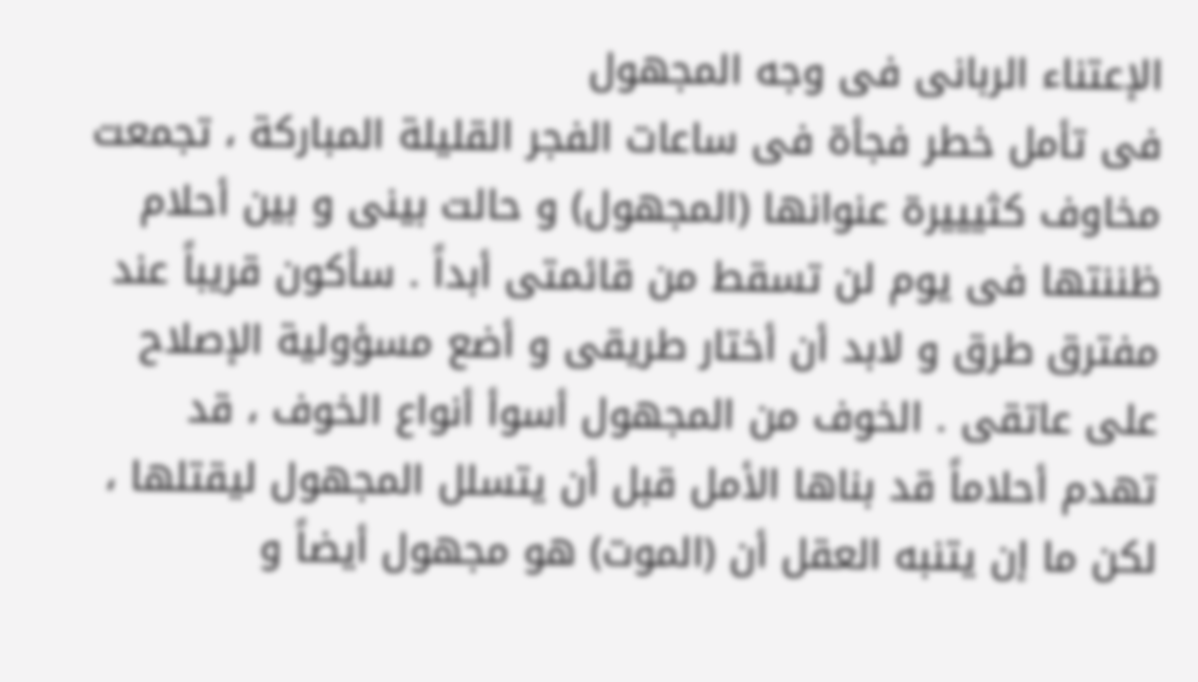الإعتناء الربانى فى وجه المجهول
فى تأمل خطر فجأة فى ساعات الفجر القليلة المباركة ، تجمعت مخاوف كثيييرة عنوانها (المجهول) و حالت بينى و بين أحلام ظننتها فى يوم لن تسقط من قائمتى أبداً . سأكون قريباً عند مفترق طرق و لابد أن أختار طريقى و أضع مسؤولية الإصلاح على عاتقى . الخوف من المجهول أسوأ أنواع الخوف ، قد تهدم أحلاماً قد بناها الأمل قبل أن يتسلل المجهول ليقتلها ، لكن ما إن يتنبه العقل أن (الموت) هو مجهول أيضاً و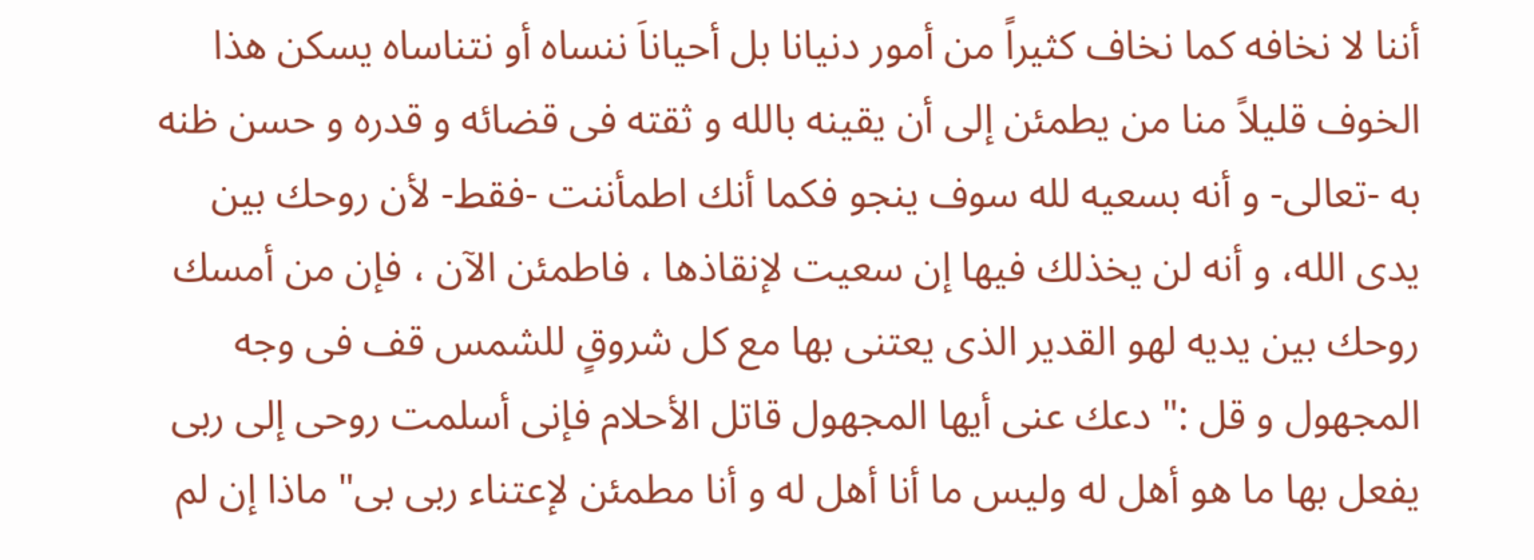أننا لا نخافه كما نخاف كثيراً من أمور دنيانا بل أحياناَ ننساه أو نتناساه يسكن هذا الخوف قليلاً منا من يطمئن إلى أن يقينه بالله و ثقته فى قضائه و قدره و حسن ظنه به -تعالى- و أنه بسعيه لله سوف ينجو فكما أنك اطمأننت -فقط- لأن روحك بين يدى الله، و أنه لن يخذلك فيها إن سعيت لإنقاذها ، فاطمئن الآن ، فإن من أمسك روحك بين يديه لهو القدير الذى يعتنى بها مع كل شروقٍ للشمس قف فى وجه المجهول و قل :" دعك عنى أيها المجهول قاتل الأحلام فإنى أسلمت روحى إلى ربى يفعل بها ما هو أهل له وليس ما أنا أهل له و أنا مطمئن لإعتناء ربى بى" ماذا إن لم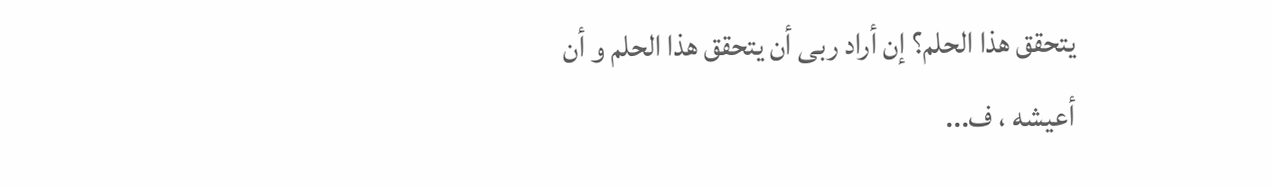يتحقق هذا الحلم؟ إن أراد ربى أن يتحقق هذا الحلم و أن أعيشه ، ف...